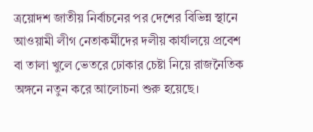ত্রয়োদশ জাতীয় নির্বাচনের পর দেশের বিভিন্ন স্থানে আওয়ামী লীগ নেতাকর্মীদের দলীয় কার্যালয়ে প্রবেশ বা তালা খুলে ভেতরে ঢোকার চেষ্টা নিয়ে রাজনৈতিক অঙ্গনে নতুন করে আলোচনা শুরু হয়েছে।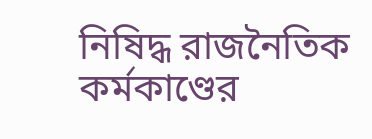নিষিদ্ধ রাজনৈতিক কর্মকাণ্ডের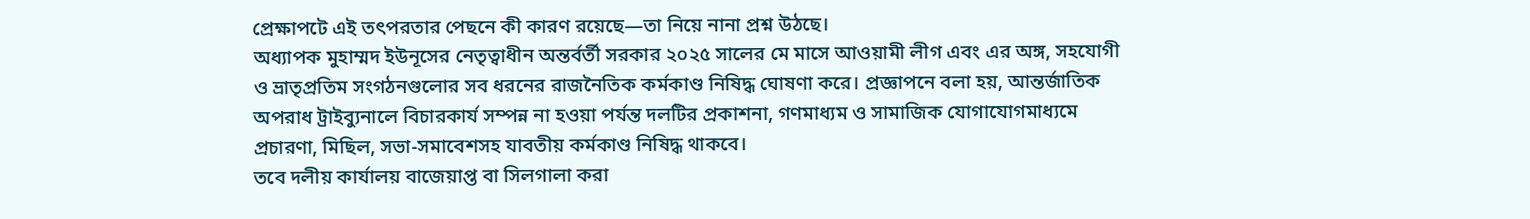প্রেক্ষাপটে এই তৎপরতার পেছনে কী কারণ রয়েছে—তা নিয়ে নানা প্রশ্ন উঠছে।
অধ্যাপক মুহাম্মদ ইউনূসের নেতৃত্বাধীন অন্তর্বর্তী সরকার ২০২৫ সালের মে মাসে আওয়ামী লীগ এবং এর অঙ্গ, সহযোগী ও ভ্রাতৃপ্রতিম সংগঠনগুলোর সব ধরনের রাজনৈতিক কর্মকাণ্ড নিষিদ্ধ ঘোষণা করে। প্রজ্ঞাপনে বলা হয়, আন্তর্জাতিক অপরাধ ট্রাইব্যুনালে বিচারকার্য সম্পন্ন না হওয়া পর্যন্ত দলটির প্রকাশনা, গণমাধ্যম ও সামাজিক যোগাযোগমাধ্যমে প্রচারণা, মিছিল, সভা-সমাবেশসহ যাবতীয় কর্মকাণ্ড নিষিদ্ধ থাকবে।
তবে দলীয় কার্যালয় বাজেয়াপ্ত বা সিলগালা করা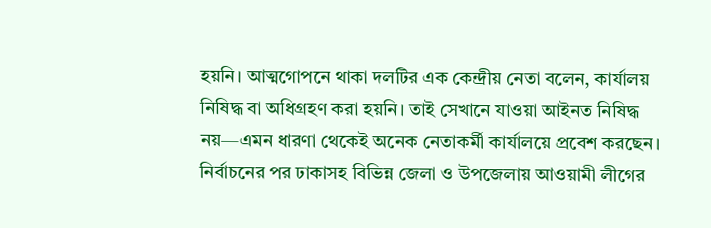হয়নি। আত্মগোপনে থাকা দলটির এক কেন্দ্রীয় নেতা বলেন, কার্যালয় নিষিদ্ধ বা অধিগ্রহণ করা হয়নি। তাই সেখানে যাওয়া আইনত নিষিদ্ধ নয়—এমন ধারণা থেকেই অনেক নেতাকর্মী কার্যালয়ে প্রবেশ করছেন।
নির্বাচনের পর ঢাকাসহ বিভিন্ন জেলা ও উপজেলায় আওয়ামী লীগের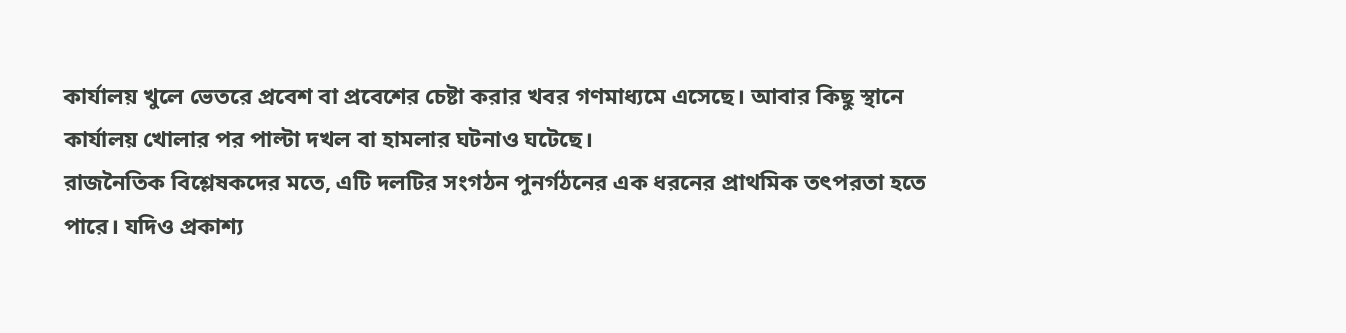কার্যালয় খুলে ভেতরে প্রবেশ বা প্রবেশের চেষ্টা করার খবর গণমাধ্যমে এসেছে। আবার কিছু স্থানে কার্যালয় খোলার পর পাল্টা দখল বা হামলার ঘটনাও ঘটেছে।
রাজনৈতিক বিশ্লেষকদের মতে, এটি দলটির সংগঠন পুনর্গঠনের এক ধরনের প্রাথমিক তৎপরতা হতে পারে। যদিও প্রকাশ্য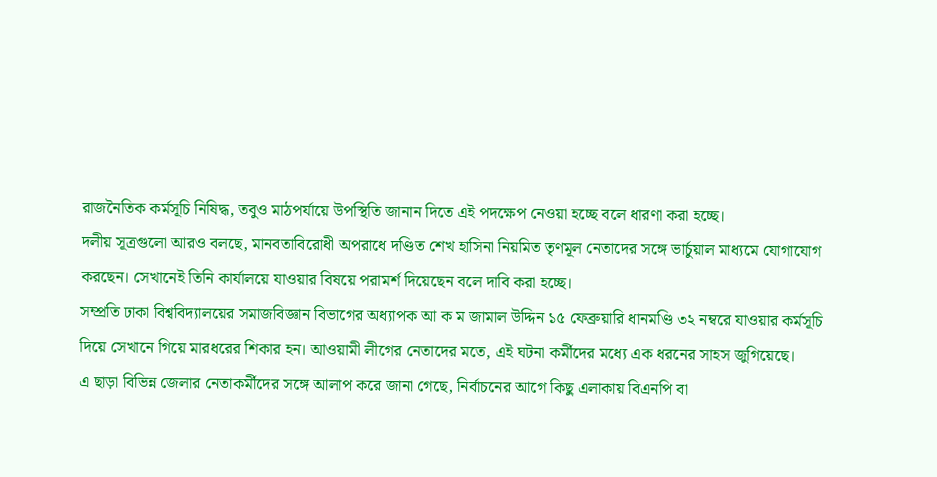রাজনৈতিক কর্মসূচি নিষিদ্ধ, তবুও মাঠপর্যায়ে উপস্থিতি জানান দিতে এই পদক্ষেপ নেওয়া হচ্ছে বলে ধারণা করা হচ্ছে।
দলীয় সূত্রগুলো আরও বলছে, মানবতাবিরোধী অপরাধে দণ্ডিত শেখ হাসিনা নিয়মিত তৃণমূল নেতাদের সঙ্গে ভার্চুয়াল মাধ্যমে যোগাযোগ করছেন। সেখানেই তিনি কার্যালয়ে যাওয়ার বিষয়ে পরামর্শ দিয়েছেন বলে দাবি করা হচ্ছে।
সম্প্রতি ঢাকা বিশ্ববিদ্যালয়ের সমাজবিজ্ঞান বিভাগের অধ্যাপক আ ক ম জামাল উদ্দিন ১৫ ফেব্রুয়ারি ধানমণ্ডি ৩২ নম্বরে যাওয়ার কর্মসূচি দিয়ে সেখানে গিয়ে মারধরের শিকার হন। আওয়ামী লীগের নেতাদের মতে, এই ঘটনা কর্মীদের মধ্যে এক ধরনের সাহস জুগিয়েছে।
এ ছাড়া বিভিন্ন জেলার নেতাকর্মীদের সঙ্গে আলাপ করে জানা গেছে, নির্বাচনের আগে কিছু এলাকায় বিএনপি বা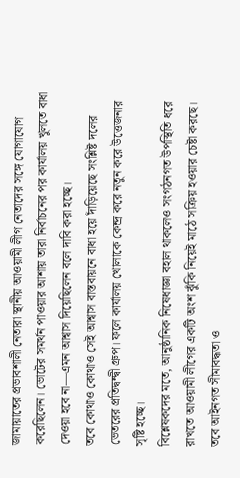জামায়াতের প্রভাবশালী নেতারা স্থানীয় আওয়ামী লীগ নেতাদের সঙ্গে যোগাযোগ করেছিলেন। ভোটের সমর্থন পাওয়ার আশায় তারা নির্বাচনের পর কার্যালয় খুলতে বাধা দেওয়া হবে না—এমন আশ্বাস দিয়েছিলেন বলে দাবি করা হচ্ছে।
তবে কোথাও কোথাও সেই আশ্বাস বাস্তবায়নে বাধা হয়ে দাঁড়িয়েছে সংশ্লিষ্ট দলের ভেতরের প্রতিদ্বন্দ্বী গ্রুপ। ফলে কার্যালয় খোলাকে কেন্দ্র করে নতুন করে উত্তেজনার সৃষ্টি হচ্ছে।
বিশ্লেষকদের মতে, আনুষ্ঠানিক নিষেধাজ্ঞা বহাল থাকলেও সংগঠনগত উপস্থিতি ধরে রাখতে আওয়ামী লীগের একটি অংশ ঝুঁকি নিয়েই মাঠে সক্রিয় হওয়ার চেষ্টা করছে। তবে আইনগত সীমাবদ্ধতা ও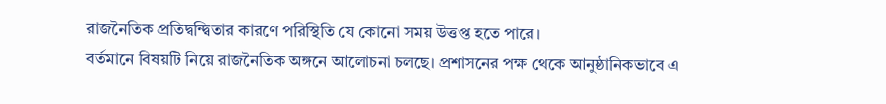রাজনৈতিক প্রতিদ্বন্দ্বিতার কারণে পরিস্থিতি যে কোনো সময় উত্তপ্ত হতে পারে।
বর্তমানে বিষয়টি নিয়ে রাজনৈতিক অঙ্গনে আলোচনা চলছে। প্রশাসনের পক্ষ থেকে আনুষ্ঠানিকভাবে এ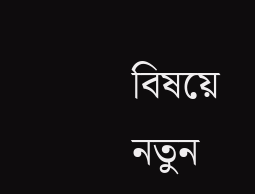বিষয়ে নতুন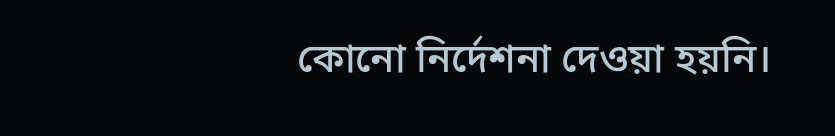কোনো নির্দেশনা দেওয়া হয়নি।